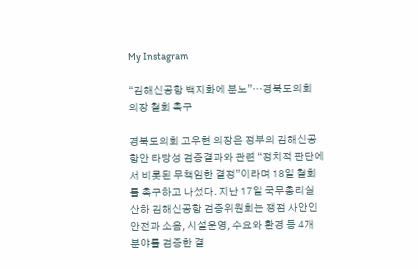My Instagram

“김해신공항 백지화에 분노”…경북도의회 의장 철회 촉구

경북도의회 고우현 의장은 정부의 김해신공항안 타당성 검증결과와 관련 “정치적 판단에서 비롯된 무책임한 결정”이라며 18일 철회를 촉구하고 나섰다. 지난 17일 국무총리실 산하 김해신공항 검증위원회는 쟁점 사안인 안전과 소음, 시설운영, 수요와 환경 등 4개 분야를 검증한 결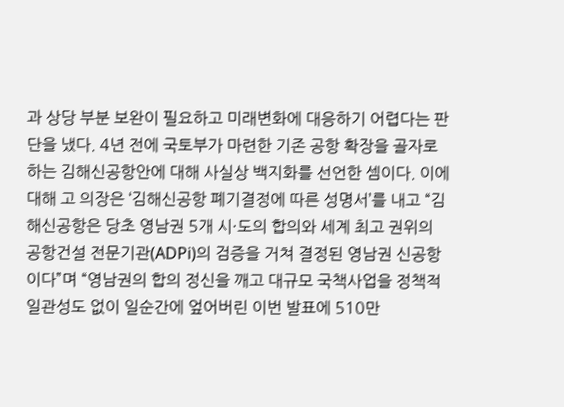과 상당 부분 보완이 필요하고 미래변화에 대응하기 어렵다는 판단을 냈다. 4년 전에 국토부가 마련한 기존 공항 확장을 골자로 하는 김해신공항안에 대해 사실상 백지화를 선언한 셈이다. 이에 대해 고 의장은 ‘김해신공항 폐기결정에 따른 성명서’를 내고 “김해신공항은 당초 영남권 5개 시·도의 합의와 세계 최고 권위의 공항건설 전문기관(ADPi)의 검증을 거쳐 결정된 영남권 신공항이다”며 “영남권의 합의 정신을 깨고 대규모 국책사업을 정책적 일관성도 없이 일순간에 엎어버린 이번 발표에 510만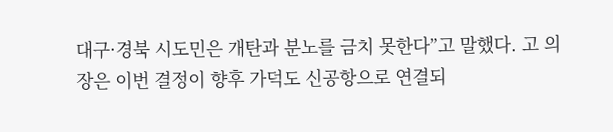대구·경북 시도민은 개탄과 분노를 금치 못한다”고 말했다. 고 의장은 이번 결정이 향후 가덕도 신공항으로 연결되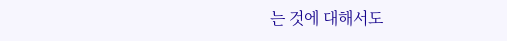는 것에 대해서도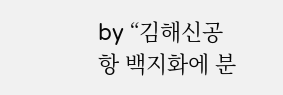by “김해신공항 백지화에 분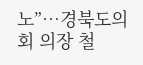노”…경북도의회 의장 철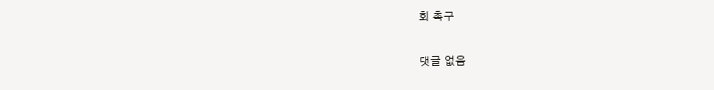회 촉구

댓글 없음